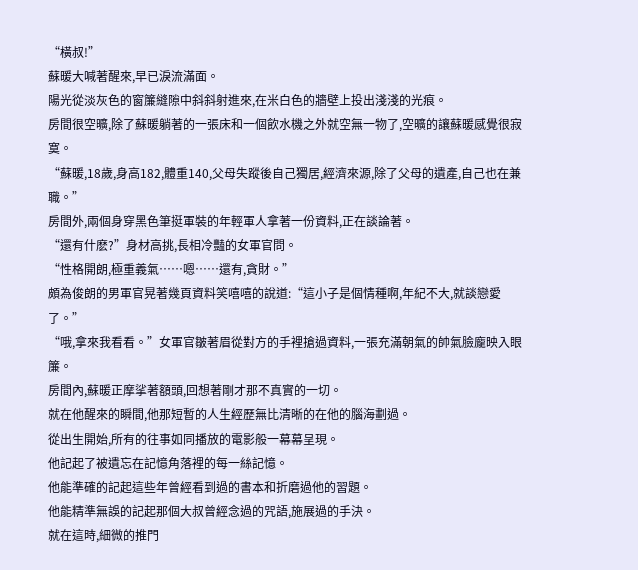“橫叔!”
蘇暖大喊著醒來,早已淚流滿面。
陽光從淡灰色的窗簾縫隙中斜斜射進來,在米白色的牆壁上投出淺淺的光痕。
房間很空曠,除了蘇暖躺著的一張床和一個飲水機之外就空無一物了,空曠的讓蘇暖感覺很寂寞。
“蘇暖,18歲,身高182,體重140,父母失蹤後自己獨居,經濟來源,除了父母的遺產,自己也在兼職。”
房間外,兩個身穿黑色筆挺軍裝的年輕軍人拿著一份資料,正在談論著。
“還有什麽?”身材高挑,長相冷豔的女軍官問。
“性格開朗,極重義氣……嗯……還有,貪財。”
頗為俊朗的男軍官晃著幾頁資料笑嘻嘻的說道:“這小子是個情種啊,年紀不大,就談戀愛了。”
“哦,拿來我看看。”女軍官皺著眉從對方的手裡搶過資料,一張充滿朝氣的帥氣臉龐映入眼簾。
房間內,蘇暖正摩挲著額頭,回想著剛才那不真實的一切。
就在他醒來的瞬間,他那短暫的人生經歷無比清晰的在他的腦海劃過。
從出生開始,所有的往事如同播放的電影般一幕幕呈現。
他記起了被遺忘在記憶角落裡的每一絲記憶。
他能準確的記起這些年曾經看到過的書本和折磨過他的習題。
他能精準無誤的記起那個大叔曾經念過的咒語,施展過的手決。
就在這時,細微的推門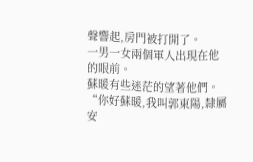聲響起,房門被打開了。
一男一女兩個軍人出現在他的眼前。
蘇暖有些迷茫的望著他們。
“你好蘇暖,我叫郭東陽,隸屬安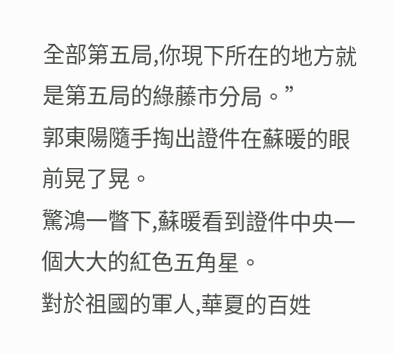全部第五局,你現下所在的地方就是第五局的綠藤市分局。”
郭東陽隨手掏出證件在蘇暖的眼前晃了晃。
驚鴻一瞥下,蘇暖看到證件中央一個大大的紅色五角星。
對於祖國的軍人,華夏的百姓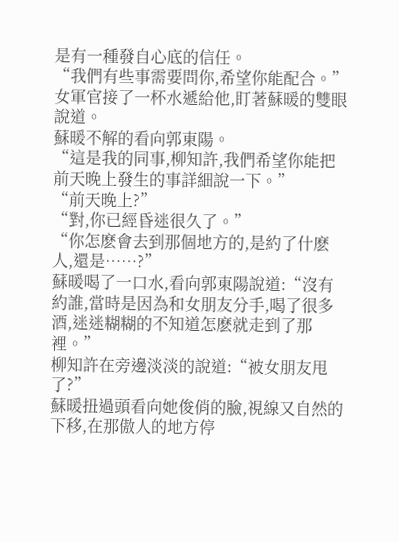是有一種發自心底的信任。
“我們有些事需要問你,希望你能配合。”
女軍官接了一杯水遞給他,盯著蘇暖的雙眼說道。
蘇暖不解的看向郭東陽。
“這是我的同事,柳知許,我們希望你能把前天晚上發生的事詳細說一下。”
“前天晚上?”
“對,你已經昏迷很久了。”
“你怎麽會去到那個地方的,是約了什麽人,還是……?”
蘇暖喝了一口水,看向郭東陽說道:“沒有約誰,當時是因為和女朋友分手,喝了很多酒,迷迷糊糊的不知道怎麽就走到了那裡。”
柳知許在旁邊淡淡的說道:“被女朋友甩了?”
蘇暖扭過頭看向她俊俏的臉,視線又自然的下移,在那傲人的地方停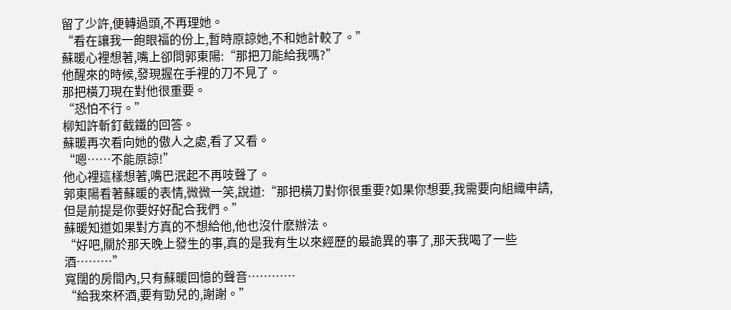留了少許,便轉過頭,不再理她。
“看在讓我一飽眼福的份上,暫時原諒她,不和她計較了。”
蘇暖心裡想著,嘴上卻問郭東陽:“那把刀能給我嗎?”
他醒來的時候,發現握在手裡的刀不見了。
那把橫刀現在對他很重要。
“恐怕不行。”
柳知許斬釘截鐵的回答。
蘇暖再次看向她的傲人之處,看了又看。
“嗯……不能原諒!”
他心裡這樣想著,嘴巴泯起不再吱聲了。
郭東陽看著蘇暖的表情,微微一笑,說道:“那把橫刀對你很重要?如果你想要,我需要向組織申請,但是前提是你要好好配合我們。”
蘇暖知道如果對方真的不想給他,他也沒什麽辦法。
“好吧,關於那天晚上發生的事,真的是我有生以來經歷的最詭異的事了,那天我喝了一些酒………”
寬闊的房間內,只有蘇暖回憶的聲音…………
“給我來杯酒,要有勁兒的,謝謝。”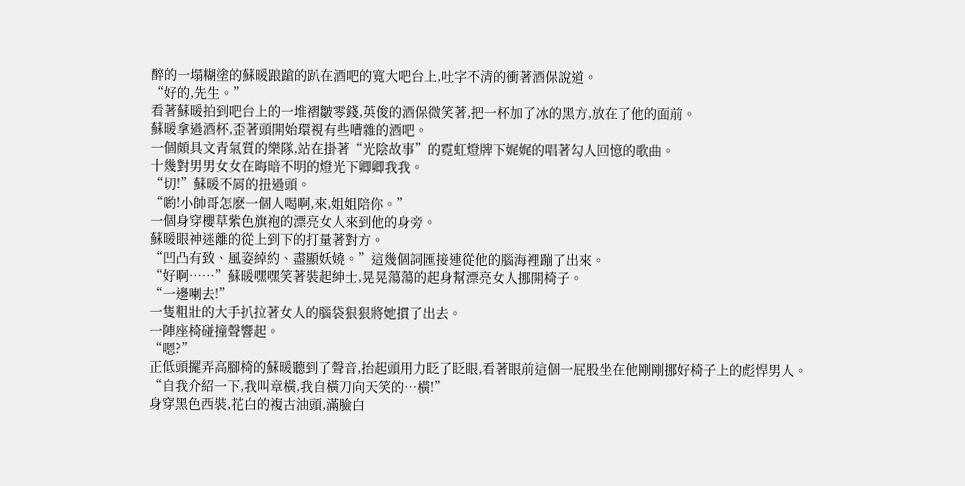醉的一塌糊塗的蘇暖踉蹌的趴在酒吧的寬大吧台上,吐字不清的衝著酒保說道。
“好的,先生。”
看著蘇暖拍到吧台上的一堆褶皺零錢,英俊的酒保微笑著,把一杯加了冰的黑方,放在了他的面前。
蘇暖拿過酒杯,歪著頭開始環視有些嘈雜的酒吧。
一個頗具文青氣質的樂隊,站在掛著“光陰故事”的霓虹燈牌下娓娓的唱著勾人回憶的歌曲。
十幾對男男女女在晦暗不明的燈光下卿卿我我。
“切!”蘇暖不屑的扭過頭。
“喲!小帥哥怎麽一個人喝啊,來,姐姐陪你。”
一個身穿櫻草紫色旗袍的漂亮女人來到他的身旁。
蘇暖眼神迷離的從上到下的打量著對方。
“凹凸有致、風姿綽約、盡顯妖嬈。”這幾個詞匯接連從他的腦海裡蹦了出來。
“好啊……”蘇暖嘿嘿笑著裝起紳士,晃晃蕩蕩的起身幫漂亮女人挪開椅子。
“一邊喇去!”
一隻粗壯的大手扒拉著女人的腦袋狠狠將她摜了出去。
一陣座椅碰撞聲響起。
“嗯?”
正低頭擺弄高腳椅的蘇暖聽到了聲音,抬起頭用力眨了眨眼,看著眼前這個一屁股坐在他剛剛挪好椅子上的彪悍男人。
“自我介紹一下,我叫章橫,我自橫刀向天笑的…橫!”
身穿黑色西裝,花白的複古油頭,滿臉白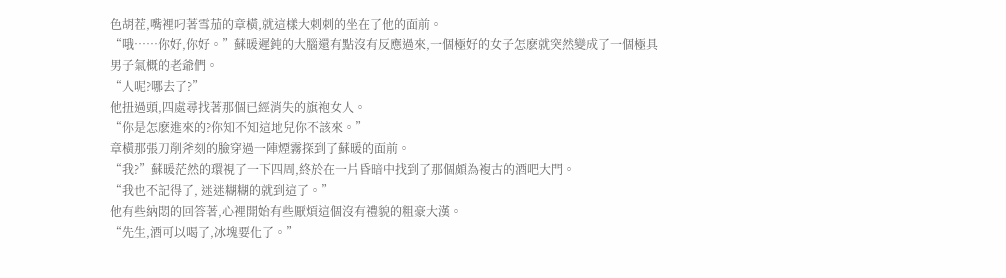色胡茬,嘴裡叼著雪茄的章橫,就這樣大刺刺的坐在了他的面前。
“哦……你好,你好。”蘇暖遲鈍的大腦還有點沒有反應過來,一個極好的女子怎麽就突然變成了一個極具男子氣概的老爺們。
“人呢?哪去了?”
他扭過頭,四處尋找著那個已經消失的旗袍女人。
“你是怎麽進來的?你知不知這地兒你不該來。”
章橫那張刀削斧刻的臉穿過一陣煙霧探到了蘇暖的面前。
“我?”蘇暖茫然的環視了一下四周,終於在一片昏暗中找到了那個頗為複古的酒吧大門。
“我也不記得了, 迷迷糊糊的就到這了。”
他有些納悶的回答著,心裡開始有些厭煩這個沒有禮貌的粗豪大漢。
“先生,酒可以喝了,冰塊要化了。”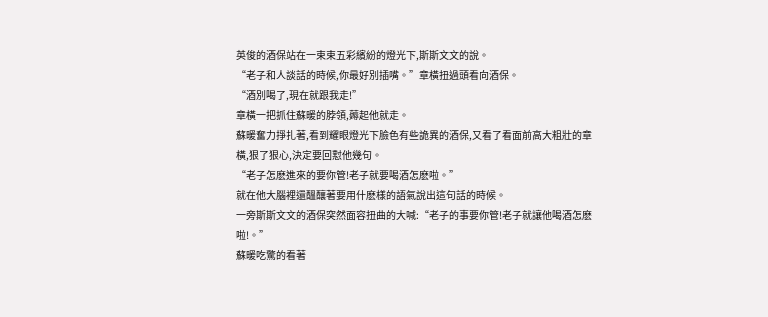英俊的酒保站在一束束五彩繽紛的燈光下,斯斯文文的說。
“老子和人談話的時候,你最好別插嘴。”章橫扭過頭看向酒保。
“酒別喝了,現在就跟我走!”
章橫一把抓住蘇暖的脖領,薅起他就走。
蘇暖奮力掙扎著,看到耀眼燈光下臉色有些詭異的酒保,又看了看面前高大粗壯的章橫,狠了狠心,決定要回懟他幾句。
“老子怎麽進來的要你管!老子就要喝酒怎麽啦。”
就在他大腦裡還醞釀著要用什麽樣的語氣說出這句話的時候。
一旁斯斯文文的酒保突然面容扭曲的大喊:“老子的事要你管!老子就讓他喝酒怎麽啦!。”
蘇暖吃驚的看著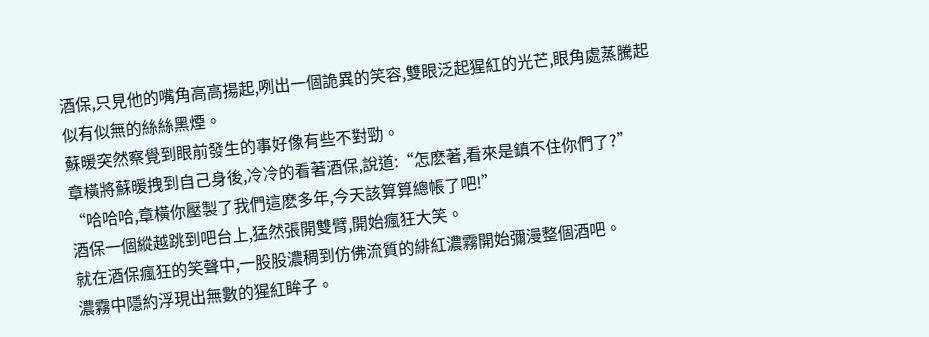酒保,只見他的嘴角高高揚起,咧出一個詭異的笑容,雙眼泛起猩紅的光芒,眼角處蒸騰起似有似無的絲絲黑煙。
蘇暖突然察覺到眼前發生的事好像有些不對勁。
章橫將蘇暖拽到自己身後,冷冷的看著酒保,說道:“怎麽著,看來是鎮不住你們了?”
“哈哈哈,章橫你壓製了我們這麽多年,今天該算算總帳了吧!”
酒保一個縱越跳到吧台上,猛然張開雙臂,開始瘋狂大笑。
就在酒保瘋狂的笑聲中,一股股濃稠到仿佛流質的緋紅濃霧開始彌漫整個酒吧。
濃霧中隱約浮現出無數的猩紅眸子。